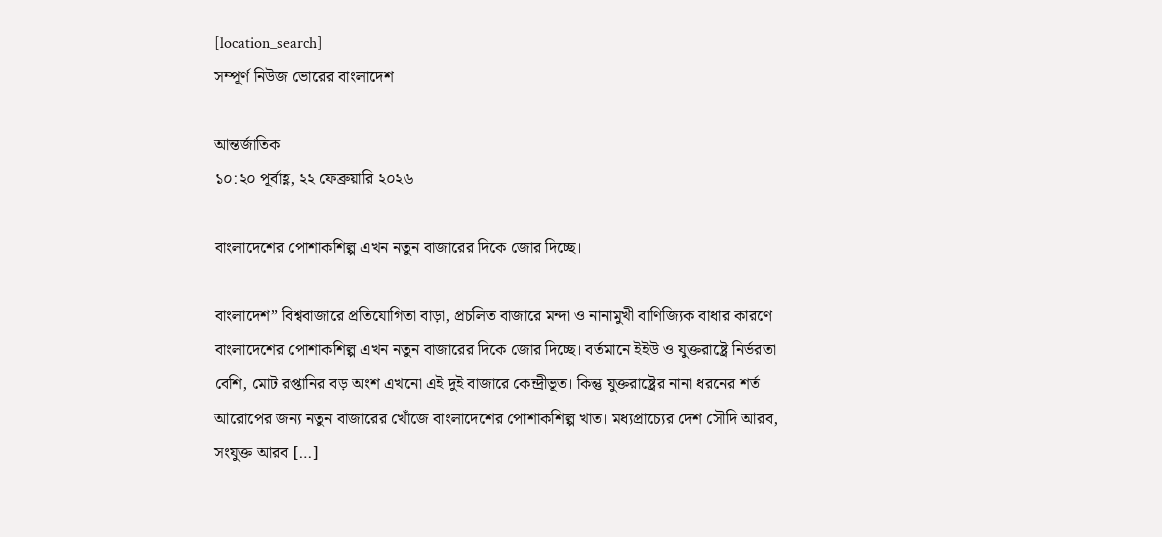[location_search]
সম্পূর্ণ নিউজ ভোরের বাংলাদেশ

আন্তর্জাতিক
১০:২০ পূর্বাহ্ণ, ২২ ফেব্রুয়ারি ২০২৬

বাংলাদেশের পোশাকশিল্প এখন নতুন বাজারের দিকে জোর দিচ্ছে।

বাংলাদেশ” বিশ্ববাজারে প্রতিযোগিতা বাড়া, প্রচলিত বাজারে মন্দা ও নানামুখী বাণিজ্যিক বাধার কারণে বাংলাদেশের পোশাকশিল্প এখন নতুন বাজারের দিকে জোর দিচ্ছে। বর্তমানে ইইউ ও যুক্তরাষ্ট্রে নির্ভরতা বেশি, মোট রপ্তানির বড় অংশ এখনো এই দুই বাজারে কেন্দ্রীভূত। কিন্তু যুক্তরাষ্ট্রের নানা ধরনের শর্ত আরোপের জন্য নতুন বাজারের খোঁজে বাংলাদেশের পোশাকশিল্প খাত। মধ্যপ্রাচ্যের দেশ সৌদি আরব, সংযুক্ত আরব […]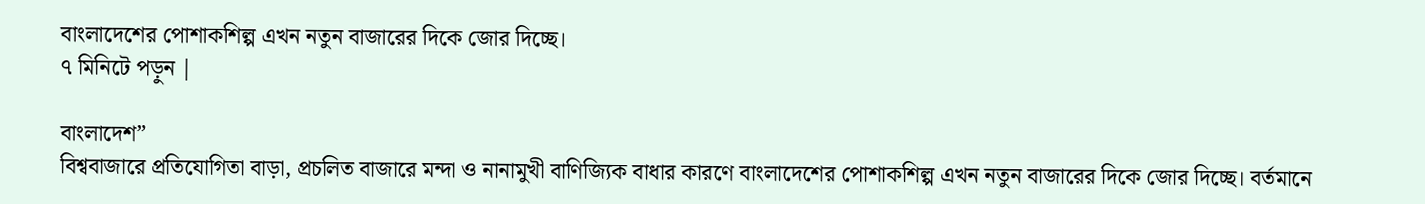বাংলাদেশের পোশাকশিল্প এখন নতুন বাজারের দিকে জোর দিচ্ছে।
৭ মিনিটে পড়ুন |

বাংলাদেশ”
বিশ্ববাজারে প্রতিযোগিতা বাড়া, প্রচলিত বাজারে মন্দা ও নানামুখী বাণিজ্যিক বাধার কারণে বাংলাদেশের পোশাকশিল্প এখন নতুন বাজারের দিকে জোর দিচ্ছে। বর্তমানে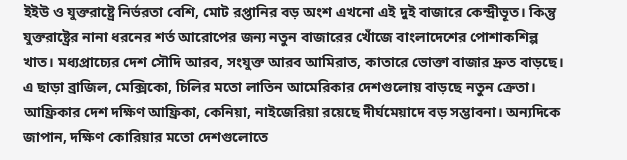ইইউ ও যুক্তরাষ্ট্রে নির্ভরতা বেশি, মোট রপ্তানির বড় অংশ এখনো এই দুই বাজারে কেন্দ্রীভূত। কিন্তু যুক্তরাষ্ট্রের নানা ধরনের শর্ত আরোপের জন্য নতুন বাজারের খোঁজে বাংলাদেশের পোশাকশিল্প খাত। মধ্যপ্রাচ্যের দেশ সৌদি আরব, সংযুক্ত আরব আমিরাত, কাতারে ভোক্তা বাজার দ্রুত বাড়ছে। এ ছাড়া ব্রাজিল, মেক্সিকো, চিলির মতো লাতিন আমেরিকার দেশগুলোয় বাড়ছে নতুন ক্রেতা। আফ্রিকার দেশ দক্ষিণ আফ্রিকা, কেনিয়া, নাইজেরিয়া রয়েছে দীর্ঘমেয়াদে বড় সম্ভাবনা। অন্যদিকে জাপান, দক্ষিণ কোরিয়ার মতো দেশগুলোতে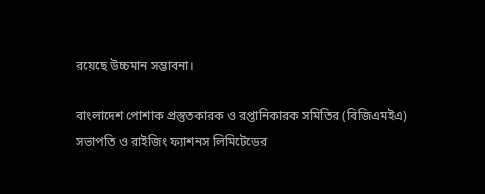রয়েছে উচ্চমান সম্ভাবনা।

বাংলাদেশ পোশাক প্রস্তুতকারক ও রপ্তানিকারক সমিতির (বিজিএমইএ) সভাপতি ও রাইজিং ফ্যাশনস লিমিটেডের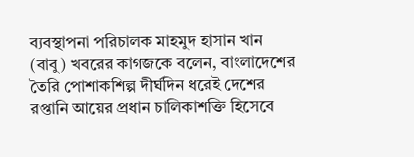ব্যবস্থাপনা পরিচালক মাহমুদ হাসান খান (বাবু) খবরের কাগজকে বলেন, বাংলাদেশের তৈরি পোশাকশিল্প দীর্ঘদিন ধরেই দেশের রপ্তানি আয়ের প্রধান চালিকাশক্তি হিসেবে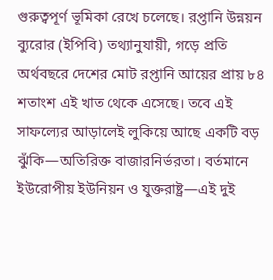গুরুত্বপূর্ণ ভূমিকা রেখে চলেছে। রপ্তানি উন্নয়ন ব্যুরোর (ইপিবি) তথ্যানুযায়ী, গড়ে প্রতি অর্থবছরে দেশের মোট রপ্তানি আয়ের প্রায় ৮৪ শতাংশ এই খাত থেকে এসেছে। তবে এই সাফল্যের আড়ালেই লুকিয়ে আছে একটি বড় ঝুঁকি—অতিরিক্ত বাজারনির্ভরতা। বর্তমানে ইউরোপীয় ইউনিয়ন ও যুক্তরাষ্ট্র—এই দুই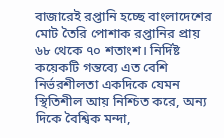বাজারেই রপ্তানি হচ্ছে বাংলাদেশের মোট তৈরি পোশাক রপ্তানির প্রায় ৬৮ থেকে ৭০ শতাংশ। নির্দিষ্ট কয়েকটি গন্তব্যে এত বেশি নির্ভরশীলতা একদিকে যেমন স্থিতিশীল আয় নিশ্চিত করে, অন্য দিকে বৈশ্বিক মন্দা,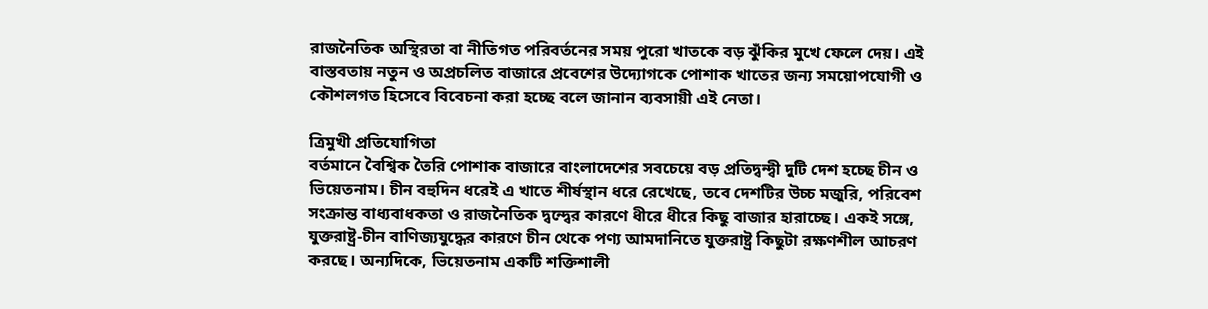রাজনৈতিক অস্থিরতা বা নীতিগত পরিবর্তনের সময় পুরো খাতকে বড় ঝুঁকির মুখে ফেলে দেয়। এই বাস্তবতায় নতুন ও অপ্রচলিত বাজারে প্রবেশের উদ্যোগকে পোশাক খাতের জন্য সময়োপযোগী ও কৌশলগত হিসেবে বিবেচনা করা হচ্ছে বলে জানান ব্যবসায়ী এই নেতা।

ত্রিমুখী প্রতিযোগিতা
বর্তমানে বৈশ্বিক তৈরি পোশাক বাজারে বাংলাদেশের সবচেয়ে বড় প্রতিদ্বন্দ্বী দুটি দেশ হচ্ছে চীন ও ভিয়েতনাম। চীন বহুদিন ধরেই এ খাতে শীর্ষস্থান ধরে রেখেছে, তবে দেশটির উচ্চ মজুরি, পরিবেশ সংক্রান্ত বাধ্যবাধকতা ও রাজনৈতিক দ্বন্দ্বের কারণে ধীরে ধীরে কিছু বাজার হারাচ্ছে। একই সঙ্গে, যুক্তরাষ্ট্র-চীন বাণিজ্যযুদ্ধের কারণে চীন থেকে পণ্য আমদানিতে যুক্তরাষ্ট্র কিছুটা রক্ষণশীল আচরণ করছে। অন্যদিকে, ভিয়েতনাম একটি শক্তিশালী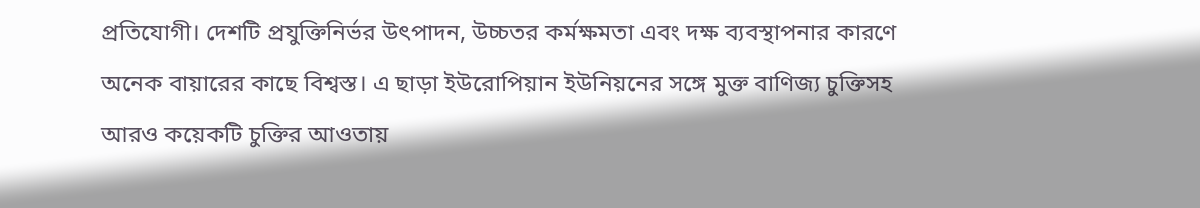প্রতিযোগী। দেশটি প্রযুক্তিনির্ভর উৎপাদন, উচ্চতর কর্মক্ষমতা এবং দক্ষ ব্যবস্থাপনার কারণে অনেক বায়ারের কাছে বিশ্বস্ত। এ ছাড়া ইউরোপিয়ান ইউনিয়নের সঙ্গে মুক্ত বাণিজ্য চুক্তিসহ আরও কয়েকটি চুক্তির আওতায়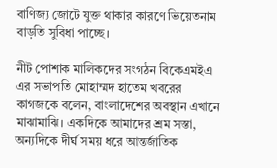বাণিজ্য জোটে যুক্ত থাকার কারণে ভিয়েতনাম বাড়তি সুবিধা পাচ্ছে।

নীট পোশাক মালিকদের সংগঠন বিকেএমইএ এর সভাপতি মোহাম্মদ হাতেম খবরের কাগজকে বলেন, বাংলাদেশের অবস্থান এখানে মাঝামাঝি। একদিকে আমাদের শ্রম সস্তা, অন্যদিকে দীর্ঘ সময় ধরে আন্তর্জাতিক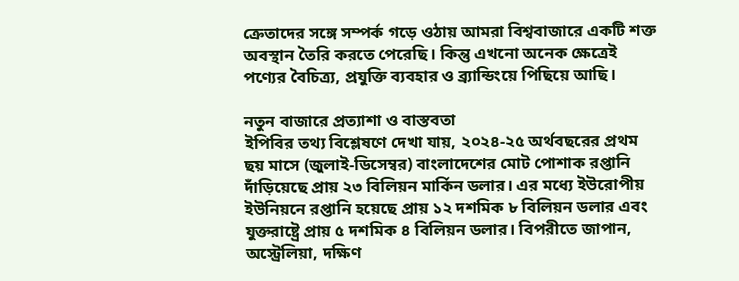ক্রেতাদের সঙ্গে সম্পর্ক গড়ে ওঠায় আমরা বিশ্ববাজারে একটি শক্ত অবস্থান তৈরি করতে পেরেছি। কিন্তু এখনো অনেক ক্ষেত্রেই পণ্যের বৈচিত্র্য, প্রযুক্তি ব্যবহার ও ব্র্যান্ডিংয়ে পিছিয়ে আছি।

নতুন বাজারে প্রত্যাশা ও বাস্তবতা
ইপিবির তথ্য বিশ্লেষণে দেখা যায়, ২০২৪-২৫ অর্থবছরের প্রথম ছয় মাসে (জুলাই-ডিসেম্বর) বাংলাদেশের মোট পোশাক রপ্তানি দাঁড়িয়েছে প্রায় ২৩ বিলিয়ন মার্কিন ডলার। এর মধ্যে ইউরোপীয় ইউনিয়নে রপ্তানি হয়েছে প্রায় ১২ দশমিক ৮ বিলিয়ন ডলার এবং যুক্তরাষ্ট্রে প্রায় ৫ দশমিক ৪ বিলিয়ন ডলার। বিপরীতে জাপান, অস্ট্রেলিয়া, দক্ষিণ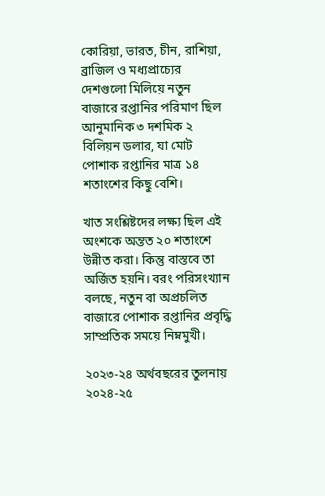কোরিয়া, ভারত, চীন, রাশিয়া, ব্রাজিল ও মধ্যপ্রাচ্যের দেশগুলো মিলিয়ে নতুন বাজারে রপ্তানির পরিমাণ ছিল আনুমানিক ৩ দশমিক ২ বিলিয়ন ডলার, যা মোট পোশাক রপ্তানির মাত্র ১৪ শতাংশের কিছু বেশি।

খাত সংশ্লিষ্টদের লক্ষ্য ছিল এই অংশকে অন্তত ২০ শতাংশে উন্নীত করা। কিন্তু বাস্তবে তা অর্জিত হয়নি। বরং পরিসংখ্যান বলছে, নতুন বা অপ্রচলিত বাজারে পোশাক রপ্তানির প্রবৃদ্ধি সাম্প্রতিক সময়ে নিম্নমুখী।

২০২৩-২৪ অর্থবছরের তুলনায় ২০২৪-২৫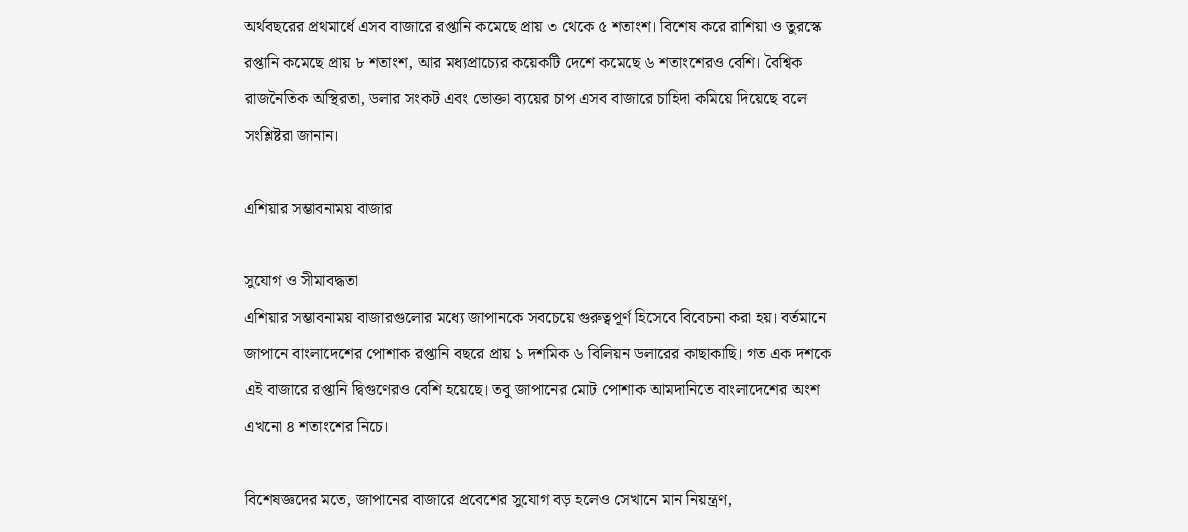অর্থবছরের প্রথমার্ধে এসব বাজারে রপ্তানি কমেছে প্রায় ৩ থেকে ৫ শতাংশ। বিশেষ করে রাশিয়া ও তুরস্কে রপ্তানি কমেছে প্রায় ৮ শতাংশ, আর মধ্যপ্রাচ্যের কয়েকটি দেশে কমেছে ৬ শতাংশেরও বেশি। বৈশ্বিক রাজনৈতিক অস্থিরতা, ডলার সংকট এবং ভোক্তা ব্যয়ের চাপ এসব বাজারে চাহিদা কমিয়ে দিয়েছে বলে সংশ্লিষ্টরা জানান।

এশিয়ার সম্ভাবনাময় বাজার

সুযোগ ও সীমাবদ্ধতা
এশিয়ার সম্ভাবনাময় বাজারগুলোর মধ্যে জাপানকে সবচেয়ে গুরুত্বপূর্ণ হিসেবে বিবেচনা করা হয়। বর্তমানে জাপানে বাংলাদেশের পোশাক রপ্তানি বছরে প্রায় ১ দশমিক ৬ বিলিয়ন ডলারের কাছাকাছি। গত এক দশকে এই বাজারে রপ্তানি দ্বিগুণেরও বেশি হয়েছে। তবু জাপানের মোট পোশাক আমদানিতে বাংলাদেশের অংশ এখনো ৪ শতাংশের নিচে।

বিশেষজ্ঞদের মতে, জাপানের বাজারে প্রবেশের সুযোগ বড় হলেও সেখানে মান নিয়ন্ত্রণ,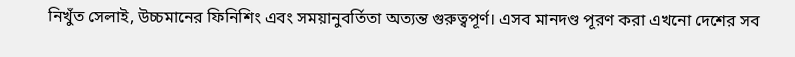নিখুঁত সেলাই, উচ্চমানের ফিনিশিং এবং সময়ানুবর্তিতা অত্যন্ত গুরুত্বপূর্ণ। এসব মানদণ্ড পূরণ করা এখনো দেশের সব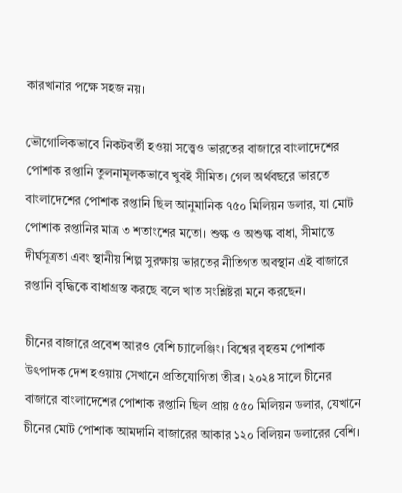কারখানার পক্ষে সহজ নয়।

ভৌগোলিকভাবে নিকটবর্তী হওয়া সত্ত্বেও ভারতের বাজারে বাংলাদেশের পোশাক রপ্তানি তুলনামূলকভাবে খুবই সীমিত। গেল অর্থবছরে ভারতে বাংলাদেশের পোশাক রপ্তানি ছিল আনুমানিক ৭৫০ মিলিয়ন ডলার, যা মোট পোশাক রপ্তানির মাত্র ৩ শতাংশের মতো। শুল্ক ও অশুল্ক বাধা, সীমান্তে দীর্ঘসূত্রতা এবং স্থানীয় শিল্প সুরক্ষায় ভারতের নীতিগত অবস্থান এই বাজারে রপ্তানি বৃদ্ধিকে বাধাগ্রস্ত করছে বলে খাত সংশ্লিষ্টরা মনে করছেন।

চীনের বাজারে প্রবেশ আরও বেশি চ্যালেঞ্জিং। বিশ্বের বৃহত্তম পোশাক উৎপাদক দেশ হওয়ায় সেখানে প্রতিযোগিতা তীব্র। ২০২৪ সালে চীনের বাজারে বাংলাদেশের পোশাক রপ্তানি ছিল প্রায় ৫৫০ মিলিয়ন ডলার, যেখানে চীনের মোট পোশাক আমদানি বাজারের আকার ১২০ বিলিয়ন ডলারের বেশি।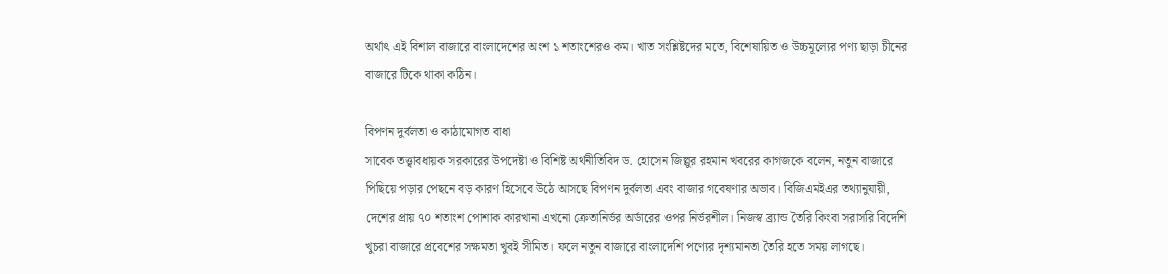অর্থাৎ এই বিশাল বাজারে বাংলাদেশের অংশ ১ শতাংশেরও কম। খাত সংশ্লিষ্টদের মতে, বিশেষায়িত ও উচ্চমূল্যের পণ্য ছাড়া চীনের বাজারে টিকে থাকা কঠিন।

বিপণন দুর্বলতা ও কাঠামোগত বাধা
সাবেক তত্ত্বাবধায়ক সরকারের উপদেষ্টা ও বিশিষ্ট অর্থনীতিবিদ ড. হোসেন জিল্লুর রহমান খবরের কাগজকে বলেন, নতুন বাজারে পিছিয়ে পড়ার পেছনে বড় কারণ হিসেবে উঠে আসছে বিপণন দুর্বলতা এবং বাজার গবেষণার অভাব। বিজিএমইএর তথ্যানুযায়ী, দেশের প্রায় ৭০ শতাংশ পোশাক কারখানা এখনো ক্রেতানির্ভর অর্ডারের ওপর নির্ভরশীল। নিজস্ব ব্র্যান্ড তৈরি কিংবা সরাসরি বিদেশি খুচরা বাজারে প্রবেশের সক্ষমতা খুবই সীমিত। ফলে নতুন বাজারে বাংলাদেশি পণ্যের দৃশ্যমানতা তৈরি হতে সময় লাগছে।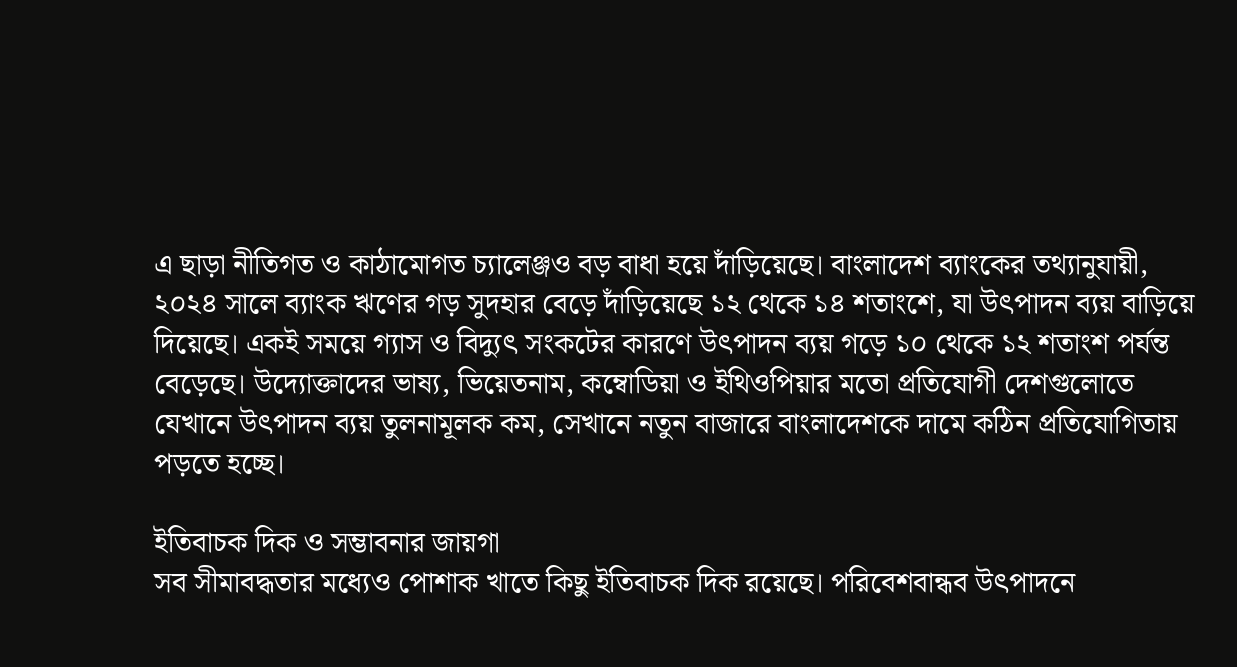এ ছাড়া নীতিগত ও কাঠামোগত চ্যালেঞ্জও বড় বাধা হয়ে দাঁড়িয়েছে। বাংলাদেশ ব্যাংকের তথ্যানুযায়ী, ২০২৪ সালে ব্যাংক ঋণের গড় সুদহার বেড়ে দাঁড়িয়েছে ১২ থেকে ১৪ শতাংশে, যা উৎপাদন ব্যয় বাড়িয়ে দিয়েছে। একই সময়ে গ্যাস ও বিদ্যুৎ সংকটের কারণে উৎপাদন ব্যয় গড়ে ১০ থেকে ১২ শতাংশ পর্যন্ত বেড়েছে। উদ্যোক্তাদের ভাষ্য, ভিয়েতনাম, কম্বোডিয়া ও ইথিওপিয়ার মতো প্রতিযোগী দেশগুলোতে যেখানে উৎপাদন ব্যয় তুলনামূলক কম, সেখানে নতুন বাজারে বাংলাদেশকে দামে কঠিন প্রতিযোগিতায় পড়তে হচ্ছে।

ইতিবাচক দিক ও সম্ভাবনার জায়গা
সব সীমাবদ্ধতার মধ্যেও পোশাক খাতে কিছু ইতিবাচক দিক রয়েছে। পরিবেশবান্ধব উৎপাদনে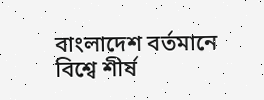বাংলাদেশ বর্তমানে বিশ্বে শীর্ষ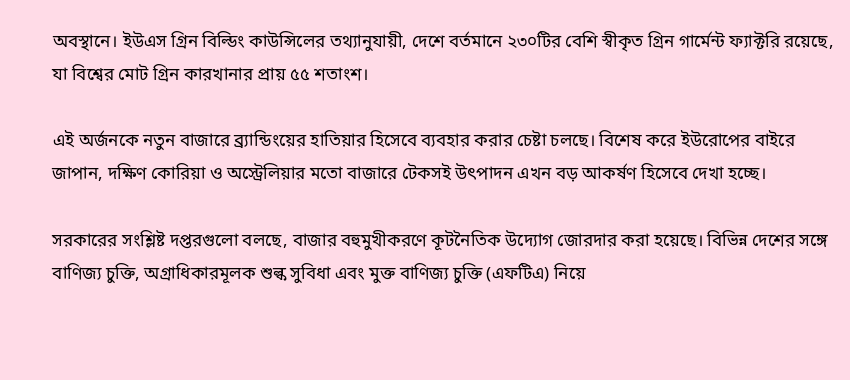অবস্থানে। ইউএস গ্রিন বিল্ডিং কাউন্সিলের তথ্যানুযায়ী, দেশে বর্তমানে ২৩০টির বেশি স্বীকৃত গ্রিন গার্মেন্ট ফ্যাক্টরি রয়েছে, যা বিশ্বের মোট গ্রিন কারখানার প্রায় ৫৫ শতাংশ।

এই অর্জনকে নতুন বাজারে ব্র্যান্ডিংয়ের হাতিয়ার হিসেবে ব্যবহার করার চেষ্টা চলছে। বিশেষ করে ইউরোপের বাইরে জাপান, দক্ষিণ কোরিয়া ও অস্ট্রেলিয়ার মতো বাজারে টেকসই উৎপাদন এখন বড় আকর্ষণ হিসেবে দেখা হচ্ছে।

সরকারের সংশ্লিষ্ট দপ্তরগুলো বলছে, বাজার বহুমুখীকরণে কূটনৈতিক উদ্যোগ জোরদার করা হয়েছে। বিভিন্ন দেশের সঙ্গে বাণিজ্য চুক্তি, অগ্রাধিকারমূলক শুল্ক সুবিধা এবং মুক্ত বাণিজ্য চুক্তি (এফটিএ) নিয়ে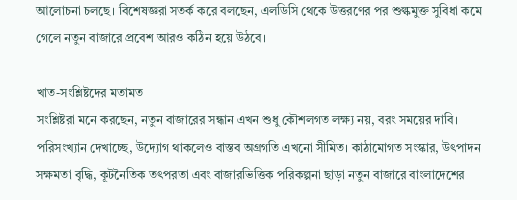আলোচনা চলছে। বিশেষজ্ঞরা সতর্ক করে বলছেন, এলডিসি থেকে উত্তরণের পর শুল্কমুক্ত সুবিধা কমে গেলে নতুন বাজারে প্রবেশ আরও কঠিন হয়ে উঠবে।

খাত-সংশ্লিষ্টদের মতামত
সংশ্লিষ্টরা মনে করছেন, নতুন বাজারের সন্ধান এখন শুধু কৌশলগত লক্ষ্য নয়, বরং সময়ের দাবি। পরিসংখ্যান দেখাচ্ছে, উদ্যোগ থাকলেও বাস্তব অগ্রগতি এখনো সীমিত। কাঠামোগত সংস্কার, উৎপাদন সক্ষমতা বৃদ্ধি, কূটনৈতিক তৎপরতা এবং বাজারভিত্তিক পরিকল্পনা ছাড়া নতুন বাজারে বাংলাদেশের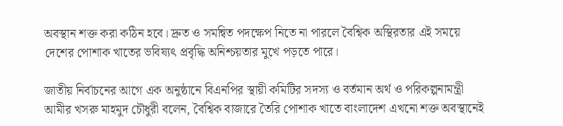অবস্থান শক্ত করা কঠিন হবে। দ্রুত ও সমন্বিত পদক্ষেপ নিতে না পারলে বৈশ্বিক অস্থিরতার এই সময়ে দেশের পোশাক খাতের ভবিষ্যৎ প্রবৃদ্ধি অনিশ্চয়তার মুখে পড়তে পারে।

জাতীয় নির্বাচনের আগে এক অনুষ্ঠানে বিএনপির স্থায়ী কমিটির সদস্য ও বর্তমান অর্থ ও পরিকল্পনামন্ত্রী আমীর খসরু মাহমুদ চৌধুরী বলেন, বৈশ্বিক বাজারে তৈরি পোশাক খাতে বাংলাদেশ এখনো শক্ত অবস্থানেই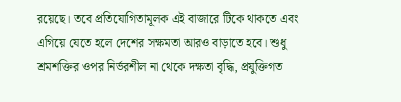রয়েছে। তবে প্রতিযোগিতামূলক এই বাজারে টিকে থাকতে এবং এগিয়ে যেতে হলে দেশের সক্ষমতা আরও বাড়াতে হবে। শুধু শ্রমশক্তির ওপর নির্ভরশীল না থেকে দক্ষতা বৃদ্ধি, প্রযুক্তিগত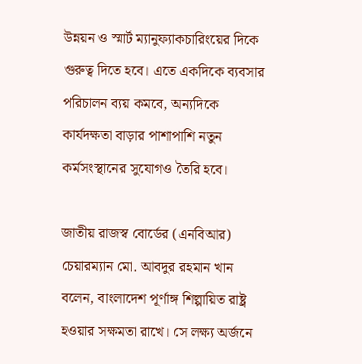উন্নয়ন ও স্মার্ট ম্যানুফ্যাকচারিংয়ের দিকে গুরুত্ব দিতে হবে। এতে একদিকে ব্যবসার পরিচালন ব্যয় কমবে, অন্যদিকে কার্যদক্ষতা বাড়ার পাশাপাশি নতুন কর্মসংস্থানের সুযোগও তৈরি হবে।

জাতীয় রাজস্ব বোর্ডের (এনবিআর) চেয়ারম্যান মো. আবদুর রহমান খান বলেন, বাংলাদেশ পূর্ণাঙ্গ শিল্পায়িত রাষ্ট্র হওয়ার সক্ষমতা রাখে। সে লক্ষ্য অর্জনে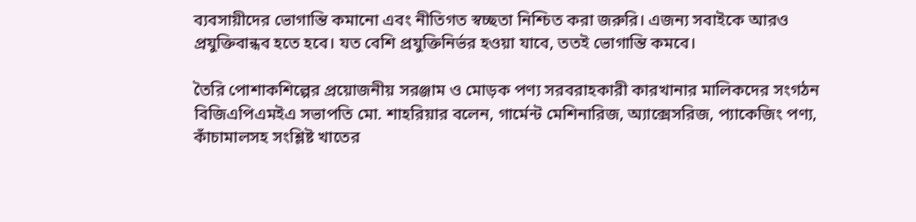ব্যবসায়ীদের ভোগান্তি কমানো এবং নীতিগত স্বচ্ছতা নিশ্চিত করা জরুরি। এজন্য সবাইকে আরও প্রযুক্তিবান্ধব হতে হবে। যত বেশি প্রযুক্তিনির্ভর হওয়া যাবে, ততই ভোগান্তি কমবে।

তৈরি পোশাকশিল্পের প্রয়োজনীয় সরঞ্জাম ও মোড়ক পণ্য সরবরাহকারী কারখানার মালিকদের সংগঠন বিজিএপিএমইএ সভাপতি মো. শাহরিয়ার বলেন, গার্মেন্ট মেশিনারিজ, অ্যাক্সেসরিজ, প্যাকেজিং পণ্য, কাঁচামালসহ সংশ্লিষ্ট খাতের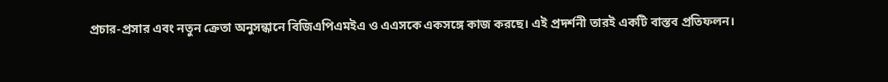প্রচার-প্রসার এবং নতুন ক্রেতা অনুসন্ধানে বিজিএপিএমইএ ও এএসকে একসঙ্গে কাজ করছে। এই প্রদর্শনী তারই একটি বাস্তব প্রতিফলন।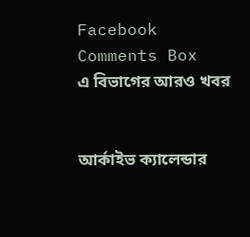Facebook Comments Box
এ বিভাগের আরও খবর


আর্কাইভ ক্যালেন্ডার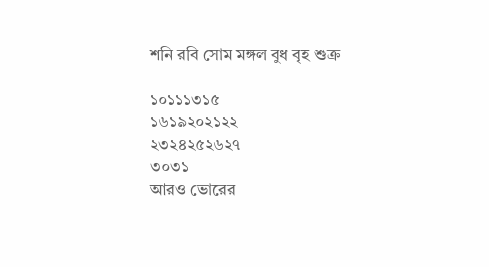শনি রবি সোম মঙ্গল বুধ বৃহ শুক্র

১০১১১৩১৫
১৬১৯২০২১২২
২৩২৪২৫২৬২৭
৩০৩১
আরও ভোরের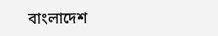বাংলাদেশ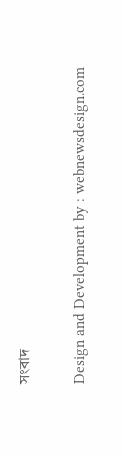সংবাদ


Design and Development by : webnewsdesign.com